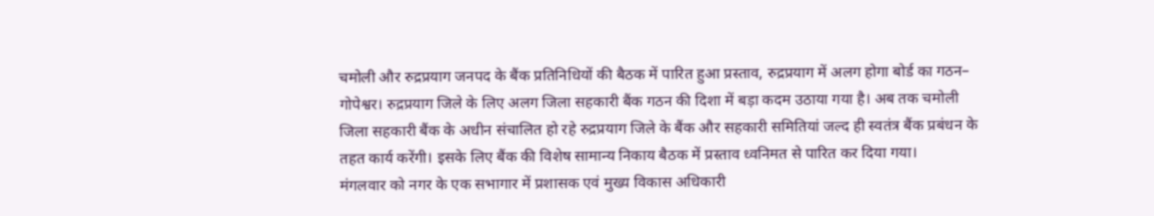चमोली और रुद्रप्रयाग जनपद के बैंक प्रतिनिधियों की बैठक में पारित हुआ प्रस्ताव, रुद्रप्रयाग में अलग होगा बोर्ड का गठन–
गोपेश्वर। रुद्रप्रयाग जिले के लिए अलग जिला सहकारी बैंक गठन की दिशा में बड़ा कदम उठाया गया है। अब तक चमोली जिला सहकारी बैंक के अधीन संचालित हो रहे रुद्रप्रयाग जिले के बैंक और सहकारी समितियां जल्द ही स्वतंत्र बैंक प्रबंधन के तहत कार्य करेंगी। इसके लिए बैंक की विशेष सामान्य निकाय बैठक में प्रस्ताव ध्वनिमत से पारित कर दिया गया।
मंगलवार को नगर के एक सभागार में प्रशासक एवं मुख्य विकास अधिकारी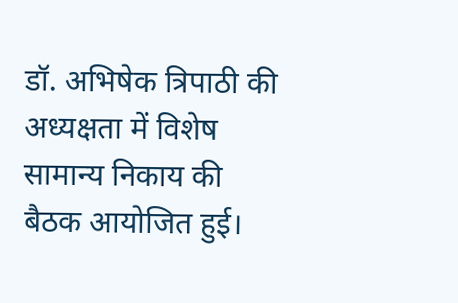डॉ. अभिषेक त्रिपाठी की अध्यक्षता में विशेष सामान्य निकाय की बैठक आयोजित हुई।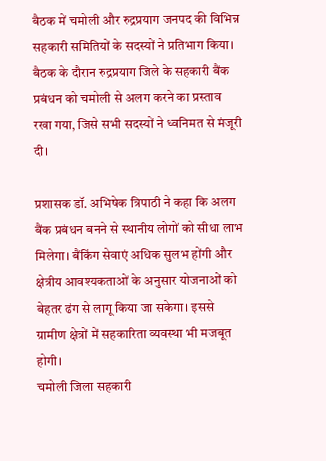बैठक में चमोली और रुद्रप्रयाग जनपद की विभिन्न सहकारी समितियों के सदस्यों ने प्रतिभाग किया।
बैठक के दौरान रुद्रप्रयाग जिले के सहकारी बैंक प्रबंधन को चमोली से अलग करने का प्रस्ताव रखा गया, जिसे सभी सदस्यों ने ध्वनिमत से मंजूरी दी।

प्रशासक डॉ. अभिषेक त्रिपाठी ने कहा कि अलग बैंक प्रबंधन बनने से स्थानीय लोगों को सीधा लाभ मिलेगा। बैंकिंग सेवाएं अधिक सुलभ होंगी और क्षेत्रीय आवश्यकताओं के अनुसार योजनाओं को बेहतर ढंग से लागू किया जा सकेगा। इससे ग्रामीण क्षेत्रों में सहकारिता व्यवस्था भी मजबूत होगी।
चमोली जिला सहकारी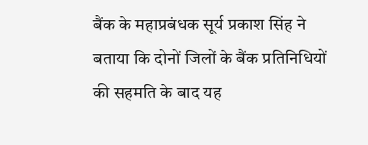बैंक के महाप्रबंधक सूर्य प्रकाश सिंह ने बताया कि दोनों जिलों के बैंक प्रतिनिधियों की सहमति के बाद यह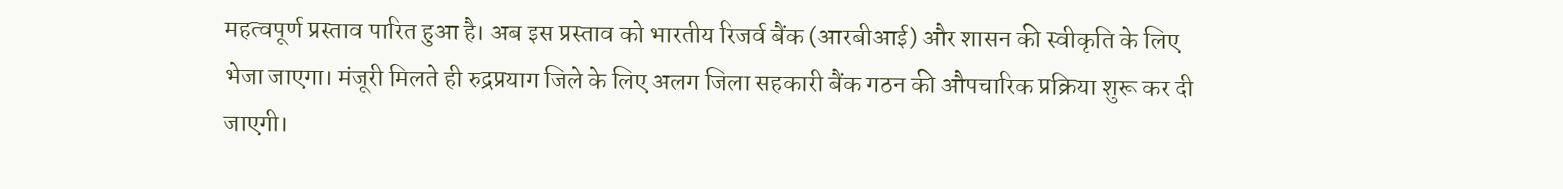महत्वपूर्ण प्रस्ताव पारित हुआ है। अब इस प्रस्ताव को भारतीय रिजर्व बैंक (आरबीआई) और शासन की स्वीकृति के लिए भेजा जाएगा। मंजूरी मिलते ही रुद्रप्रयाग जिले के लिए अलग जिला सहकारी बैंक गठन की औपचारिक प्रक्रिया शुरू कर दी जाएगी।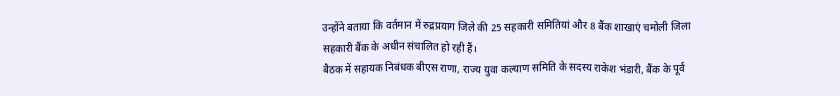उन्होंने बताया कि वर्तमान में रुद्रप्रयाग जिले की 25 सहकारी समितियां और 8 बैंक शाखाएं चमोली जिला सहकारी बैंक के अधीन संचालित हो रही हैं।
बैठक में सहायक निबंधक बीएस राणा, राज्य युवा कल्याण समिति के सदस्य राकेश भंडारी, बैंक के पूर्व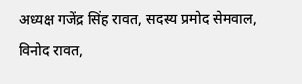अध्यक्ष गजेंद्र सिंह रावत, सदस्य प्रमोद सेमवाल, विनोद रावत,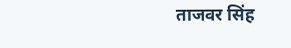ताजवर सिंह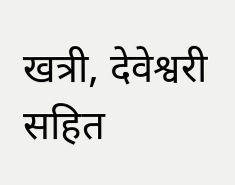खत्री, देवेश्वरी सहित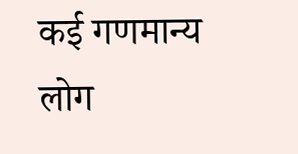कई गणमान्य लोग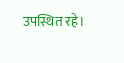उपस्थित रहे।